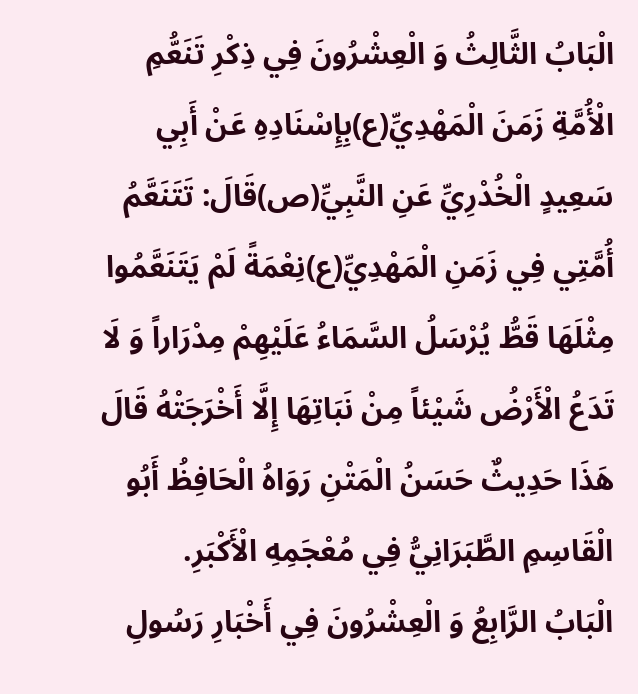الْبَابُ الثَّالِثُ وَ الْعِشْرُونَ فِي ذِكْرِ تَنَعُّمِ الْأُمَّةِ زَمَنَ الْمَهْدِيِّ(ع)بِإِسْنَادِهِ عَنْ أَبِي سَعِيدٍ الْخُدْرِيِّ عَنِ النَّبِيِّ(ص)قَالَ: تَتَنَعَّمُ أُمَّتِي فِي زَمَنِ الْمَهْدِيِّ(ع)نِعْمَةً لَمْ يَتَنَعَّمُوا مِثْلَهَا قَطُّ يُرْسَلُ السَّمَاءُ عَلَيْهِمْ مِدْرَاراً وَ لَا تَدَعُ الْأَرْضُ شَيْئاً مِنْ نَبَاتِهَا إِلَّا أَخْرَجَتْهُ قَالَ هَذَا حَدِيثٌ حَسَنُ الْمَتْنِ رَوَاهُ الْحَافِظُ أَبُو الْقَاسِمِ الطَّبَرَانِيُّ فِي مُعْجَمِهِ الْأَكْبَرِ.
الْبَابُ الرَّابِعُ وَ الْعِشْرُونَ فِي أَخْبَارِ رَسُولِ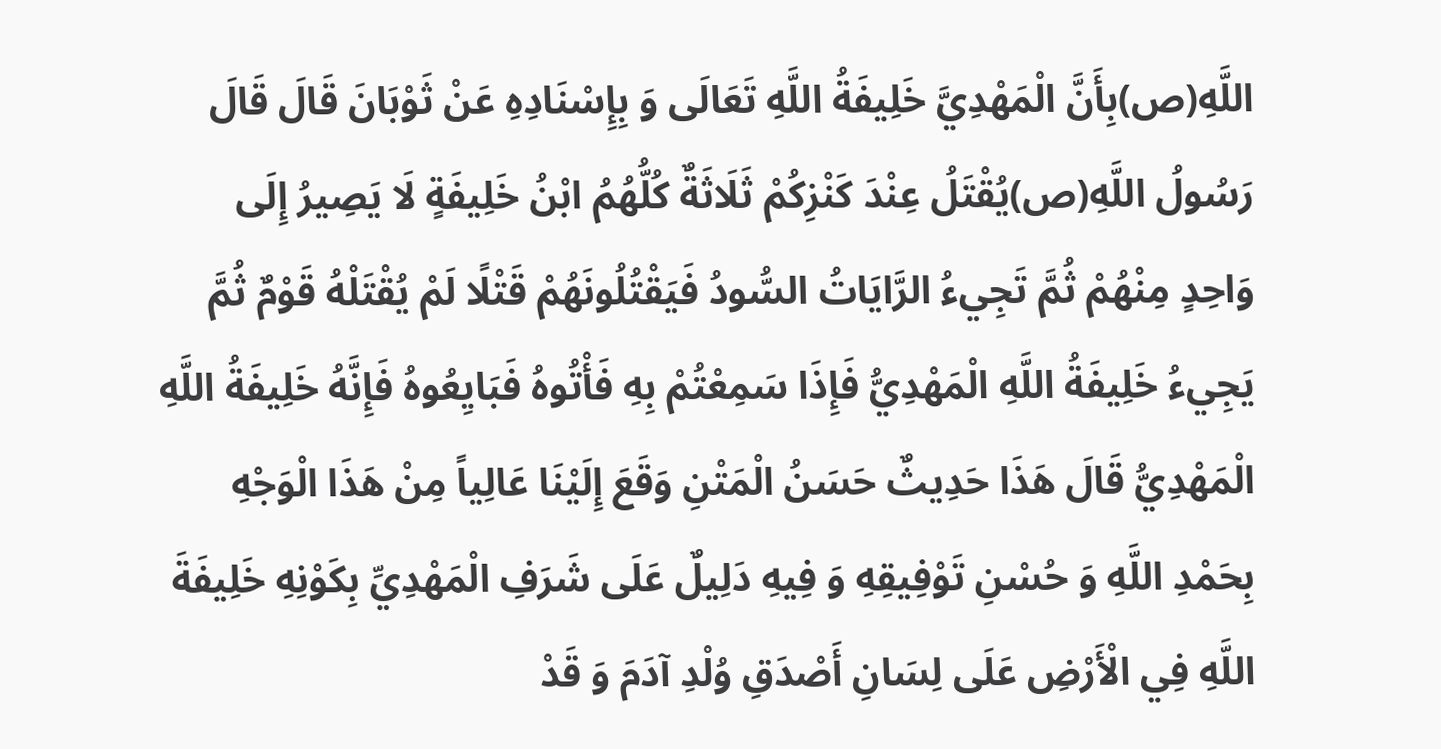اللَّهِ(ص)بِأَنَّ الْمَهْدِيَّ خَلِيفَةُ اللَّهِ تَعَالَى وَ بِإِسْنَادِهِ عَنْ ثَوْبَانَ قَالَ قَالَ رَسُولُ اللَّهِ(ص)يُقْتَلُ عِنْدَ كَنْزِكُمْ ثَلَاثَةٌ كُلُّهُمُ ابْنُ خَلِيفَةٍ لَا يَصِيرُ إِلَى وَاحِدٍ مِنْهُمْ ثُمَّ تَجِيءُ الرَّايَاتُ السُّودُ فَيَقْتُلُونَهُمْ قَتْلًا لَمْ يُقْتَلْهُ قَوْمٌ ثُمَّ يَجِيءُ خَلِيفَةُ اللَّهِ الْمَهْدِيُّ فَإِذَا سَمِعْتُمْ بِهِ فَأْتُوهُ فَبَايِعُوهُ فَإِنَّهُ خَلِيفَةُ اللَّهِ الْمَهْدِيُّ قَالَ هَذَا حَدِيثٌ حَسَنُ الْمَتْنِ وَقَعَ إِلَيْنَا عَالِياً مِنْ هَذَا الْوَجْهِ بِحَمْدِ اللَّهِ وَ حُسْنِ تَوْفِيقِهِ وَ فِيهِ دَلِيلٌ عَلَى شَرَفِ الْمَهْدِيِّ بِكَوْنِهِ خَلِيفَةَ اللَّهِ فِي الْأَرْضِ عَلَى لِسَانِ أَصْدَقِ وُلْدِ آدَمَ وَ قَدْ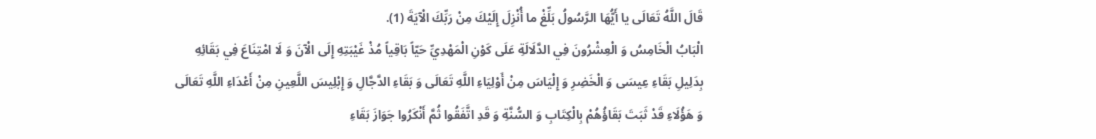قَالَ اللَّهُ تَعَالَى يا أَيُّهَا الرَّسُولُ بَلِّغْ ما أُنْزِلَ إِلَيْكَ مِنْ رَبِّكَ الْآيَةَ (1).
الْبَابُ الْخَامِسُ وَ الْعِشْرُونَ فِي الدَّلَالَةِ عَلَى كَوْنِ الْمَهْدِيِّ حَيّاً بَاقِياً مُذْ غَيْبَتِهِ إِلَى الْآنَ وَ لَا امْتِنَاعَ فِي بَقَائِهِ بِدَلِيلِ بَقَاءِ عِيسَى وَ الْخَضِرِ وَ إِلْيَاسَ مِنْ أَوْلِيَاءِ اللَّهِ تَعَالَى وَ بَقَاءِ الدَّجَّالِ وَ إِبْلِيسَ اللَّعِينِ مِنْ أَعْدَاءِ اللَّهِ تَعَالَى وَ هَؤُلَاءِ قَدْ ثَبَتَ بَقَاؤُهُمْ بِالْكِتَابِ وَ السُّنَّةِ وَ قَدِ اتَّفَقُوا ثُمَّ أَنْكَرُوا جَوَازَ بَقَاءِ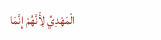الْمَهْدِيِّ لِأَنَّهُمْ إِنَّمَا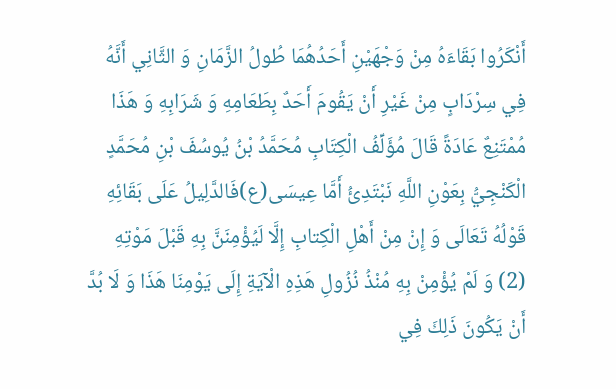أَنْكَرُوا بَقَاءَهُ مِنْ وَجْهَيْنِ أَحَدُهُمَا طُولُ الزَّمَانِ وَ الثَّانِي أَنَّهُ فِي سِرْدَابٍ مِنْ غَيْرِ أَنْ يَقُومَ أَحَدٌ بِطَعَامِهِ وَ شَرَابِهِ وَ هَذَا مُمْتَنِعٌ عَادَةً قَالَ مُؤَلِّفُ الْكِتَابِ مُحَمَّدُ بْنُ يُوسُفَ بْنِ مُحَمَّدٍ الْكَنْجِيُّ بِعَوْنِ اللَّهِ نَبْتَدِئُ أَمَّا عِيسَى(ع)فَالدَّلِيلُ عَلَى بَقَائِهِ قَوْلُهُ تَعَالَى وَ إِنْ مِنْ أَهْلِ الْكِتابِ إِلَّا لَيُؤْمِنَنَّ بِهِ قَبْلَ مَوْتِهِ (2) وَ لَمْ يُؤْمِنْ بِهِ مُنْذُ نُزُولِ هَذِهِ الْآيَةِ إِلَى يَوْمِنَا هَذَا وَ لَا بُدَّ أَنْ يَكُونَ ذَلِكَ فِي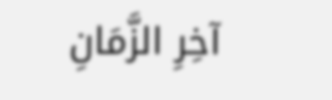آخِرِ الزَّمَانِ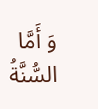وَ أَمَّا السُّنَّةُ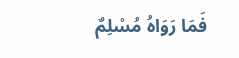فَمَا رَوَاهُ مُسْلِمٌ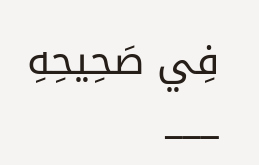فِي صَحِيحِهِ
___